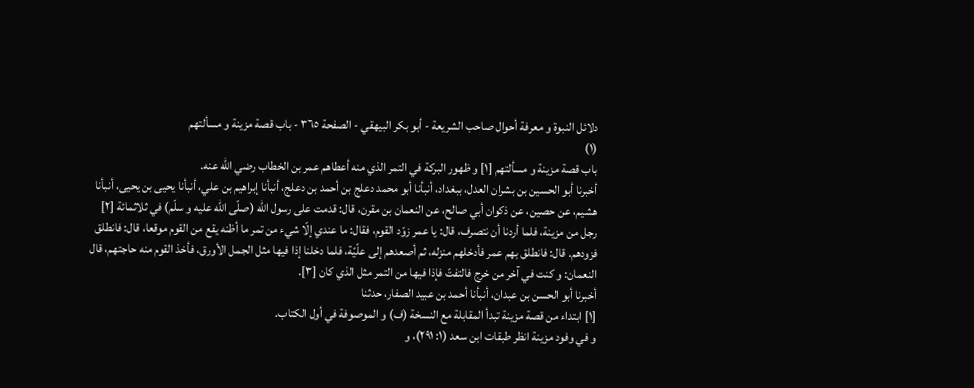دلائل النبوة و معرفة أحوال صاحب الشريعة - أبو بكر البيهقي - الصفحة ٣٦٥ - باب قصة مزينة و مسألتهم
(١)
باب قصة مزينة و مسألتهم [١] و ظهور البركة في التمر الذي منه أعطاهم عمر بن الخطاب رضي اللّه عنه.
أخبرنا أبو الحسين بن بشران العدل، ببغداد، أنبأنا أبو محمد دعلج بن أحمد بن دعلج، أنبأنا إبراهيم بن علي، أنبأنا يحيى بن يحيى، أنبأنا هشيم، عن حصين، عن ذكوان أبي صالح، عن النعمان بن مقرن، قال: قدمت على رسول اللّه (صلّى اللّه عليه و سلّم) في ثلاثمائة [٢] رجل من مزينة، فلما أردنا أن نتصرف، قال: يا عمر زوّد القوم، فقال: ما عندي إلّا شيء من تمر ما أظنه يقع من القوم موقعا، قال: فانطلق فزودهم. قال: فانطلق بهم عمر فأدخلهم منزله، ثم أصعدهم إلى علّيّة، فلما دخلنا إذا فيها مثل الجمل الأورق، فأخذ القوم منه حاجتهم، قال النعمان: و كنت في آخر من خرج فالتفتّ فإذا فيها من التمر مثل الذي كان [٣].
أخبرنا أبو الحسن بن عبدان، أنبأنا أحمد بن عبيد الصفار، حدثنا
[١] ابتداء من قصة مزينة تبدأ المقابلة مع النسخة (ف) و الموصوفة في أول الكتاب.
و في وفود مزينة انظر طبقات ابن سعد (١: ٢٩١)، و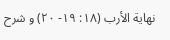نهاية الأرب (١٨: ١٩- ٢٠) و شرح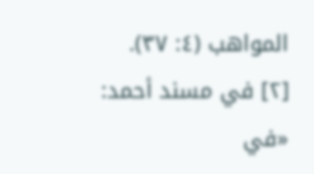المواهب (٤: ٣٧).
[٢] في مسند أحمد: «في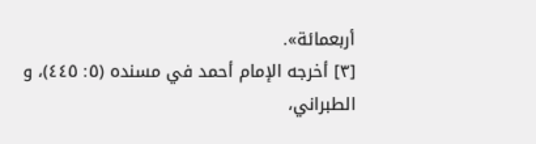أربعمائة».
[٣] أخرجه الإمام أحمد في مسنده (٥: ٤٤٥)، و الطبراني،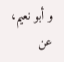و أبو نعيم، عن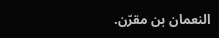النعمان بن مقرّن.